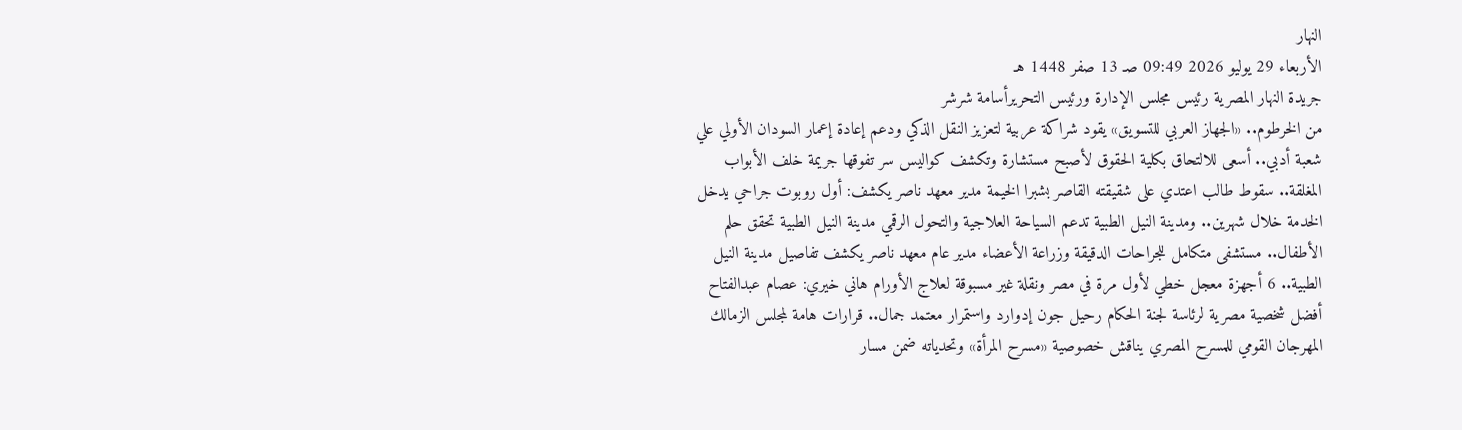النهار
الأربعاء 29 يوليو 2026 09:49 صـ 13 صفر 1448 هـ
جريدة النهار المصرية رئيس مجلس الإدارة ورئيس التحريرأسامة شرشر
من الخرطوم.. «الجهاز العربي للتسويق» يقود شراكة عربية لتعزيز النقل الذكي ودعم إعادة إعمار السودان الأولي علي شعبة أدبي.. أسعى للالتحاق بكلية الحقوق لأصبح مستشارة وتكشف كواليس سر تفوقها جريمة خلف الأبواب المغلقة.. سقوط طالب اعتدي على شقيقته القاصر بشبرا الخيمة مدير معهد ناصر يكشف: أول روبوت جراحي يدخل الخدمة خلال شهرين.. ومدينة النيل الطبية تدعم السياحة العلاجية والتحول الرقمي مدينة النيل الطبية تحقق حلم الأطفال.. مستشفى متكامل للجراحات الدقيقة وزراعة الأعضاء مدير عام معهد ناصر يكشف تفاصيل مدينة النيل الطبية.. 6 أجهزة معجل خطي لأول مرة في مصر ونقلة غير مسبوقة لعلاج الأورام هاني خيري: عصام عبدالفتاح أفضل شخصية مصرية لرئاسة لجنة الحكام رحيل جون إدوارد واستمرار معتمد جمال.. قرارات هامة لمجلس الزمالك المهرجان القومي للمسرح المصري يناقش خصوصية «مسرح المرأة» وتحدياته ضمن مسار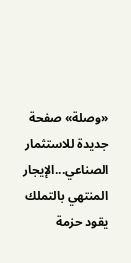«وصلة» صفحة جديدة للاستثمار الصناعي...الإيجار المنتهي بالتملك يقود حزمة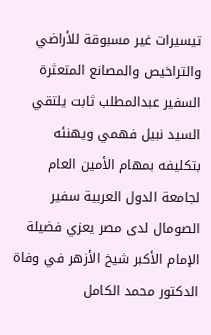تيسيرات غير مسبوقة للأراضي والتراخيص والمصانع المتعثرة السفير عبدالمطلب ثابت يلتقي السيد نبيل فهمي ويهنئه بتكليفه بمهام الأمين العام لجامعة الدول العربية سفير الصومال لدى مصر يعزي فضيلة الإمام الأكبر شيخ الأزهر في وفاة الدكتور محمد الكامل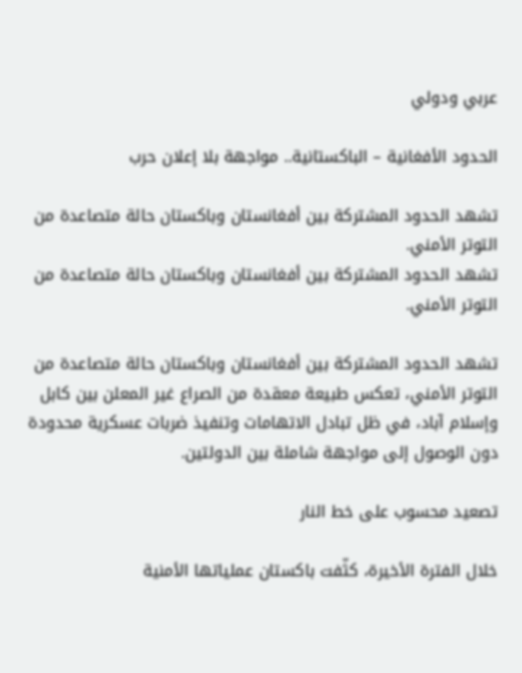عربي ودولي

الحدود الأفغانية – الباكستانية.. مواجهة بلا إعلان حرب

تشهد الحدود المشتركة بين أفغانستان وباكستان حالة متصاعدة من التوتر الأمني.
تشهد الحدود المشتركة بين أفغانستان وباكستان حالة متصاعدة من التوتر الأمني.

تشهد الحدود المشتركة بين أفغانستان وباكستان حالة متصاعدة من التوتر الأمني، تعكس طبيعة معقدة من الصراع غير المعلن بين كابل وإسلام آباد، في ظل تبادل الاتهامات وتنفيذ ضربات عسكرية محدودة دون الوصول إلى مواجهة شاملة بين الدولتين.

تصعيد محسوب على خط النار

خلال الفترة الأخيرة، كثّفت باكستان عملياتها الأمنية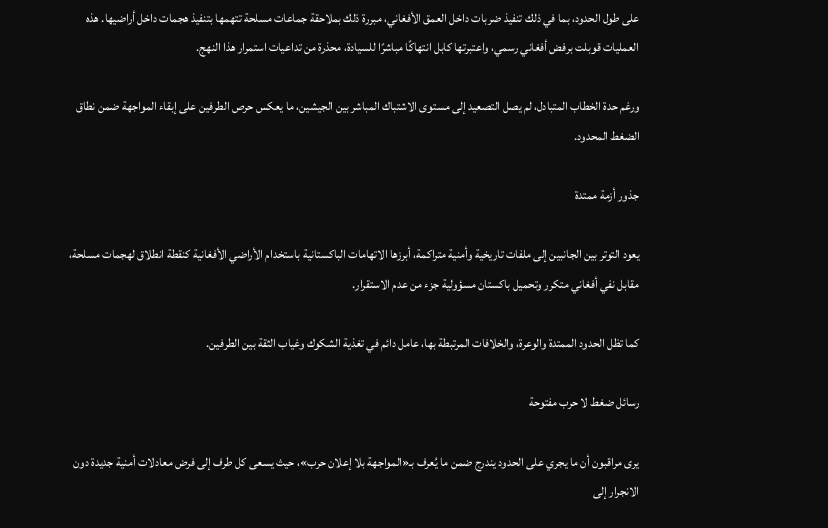على طول الحدود، بما في ذلك تنفيذ ضربات داخل العمق الأفغاني، مبررة ذلك بملاحقة جماعات مسلحة تتهمها بتنفيذ هجمات داخل أراضيها. هذه العمليات قوبلت برفض أفغاني رسمي، واعتبرتها كابل انتهاكًا مباشرًا للسيادة، محذرة من تداعيات استمرار هذا النهج.

ورغم حدة الخطاب المتبادل، لم يصل التصعيد إلى مستوى الاشتباك المباشر بين الجيشين، ما يعكس حرص الطرفين على إبقاء المواجهة ضمن نطاق الضغط المحدود.

جذور أزمة ممتدة

يعود التوتر بين الجانبين إلى ملفات تاريخية وأمنية متراكمة، أبرزها الاتهامات الباكستانية باستخدام الأراضي الأفغانية كنقطة انطلاق لهجمات مسلحة، مقابل نفي أفغاني متكرر وتحميل باكستان مسؤولية جزء من عدم الاستقرار.

كما تظل الحدود الممتدة والوعرة، والخلافات المرتبطة بها، عامل دائم في تغذية الشكوك وغياب الثقة بين الطرفين.

رسائل ضغط لا حرب مفتوحة

يرى مراقبون أن ما يجري على الحدود يندرج ضمن ما يُعرف بـ«المواجهة بلا إعلان حرب»، حيث يسعى كل طرف إلى فرض معادلات أمنية جديدة دون الانجرار إلى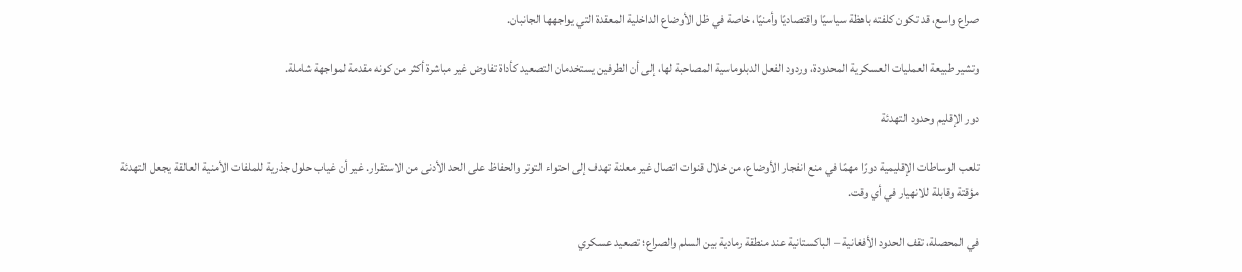صراع واسع، قد تكون كلفته باهظة سياسيًا واقتصاديًا وأمنيًا، خاصة في ظل الأوضاع الداخلية المعقدة التي يواجهها الجانبان.

وتشير طبيعة العمليات العسكرية المحدودة، وردود الفعل الدبلوماسية المصاحبة لها، إلى أن الطرفين يستخدمان التصعيد كأداة تفاوض غير مباشرة أكثر من كونه مقدمة لمواجهة شاملة.

دور الإقليم وحدود التهدئة

تلعب الوساطات الإقليمية دورًا مهمًا في منع انفجار الأوضاع، من خلال قنوات اتصال غير معلنة تهدف إلى احتواء التوتر والحفاظ على الحد الأدنى من الاستقرار. غير أن غياب حلول جذرية للملفات الأمنية العالقة يجعل التهدئة مؤقتة وقابلة للانهيار في أي وقت.

في المحصلة، تقف الحدود الأفغانية – الباكستانية عند منطقة رمادية بين السلم والصراع؛ تصعيد عسكري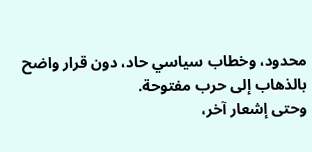محدود، وخطاب سياسي حاد، دون قرار واضح بالذهاب إلى حرب مفتوحة.
وحتى إشعار آخر،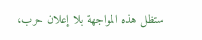ستظل هذه المواجهة بلا إعلان حرب،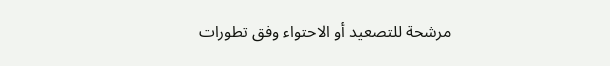مرشحة للتصعيد أو الاحتواء وفق تطورات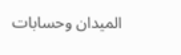الميدان وحسابات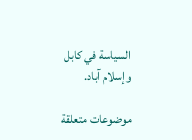السياسة في كابل وإسلام آباد.

موضوعات متعلقة